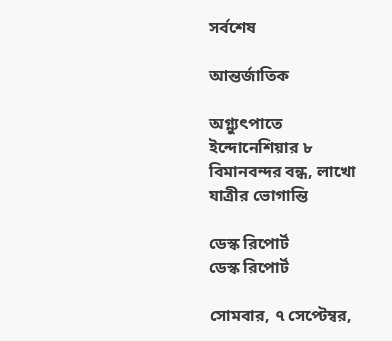সর্বশেষ

আন্তর্জাতিক

অগ্ন্যুৎপাতে ইন্দোনেশিয়ার ৮ বিমানবন্দর বন্ধ, লাখো যাত্রীর ভোগান্তি

ডেস্ক রিপোর্ট
ডেস্ক রিপোর্ট

সোমবার, ৭ সেপ্টেম্বর,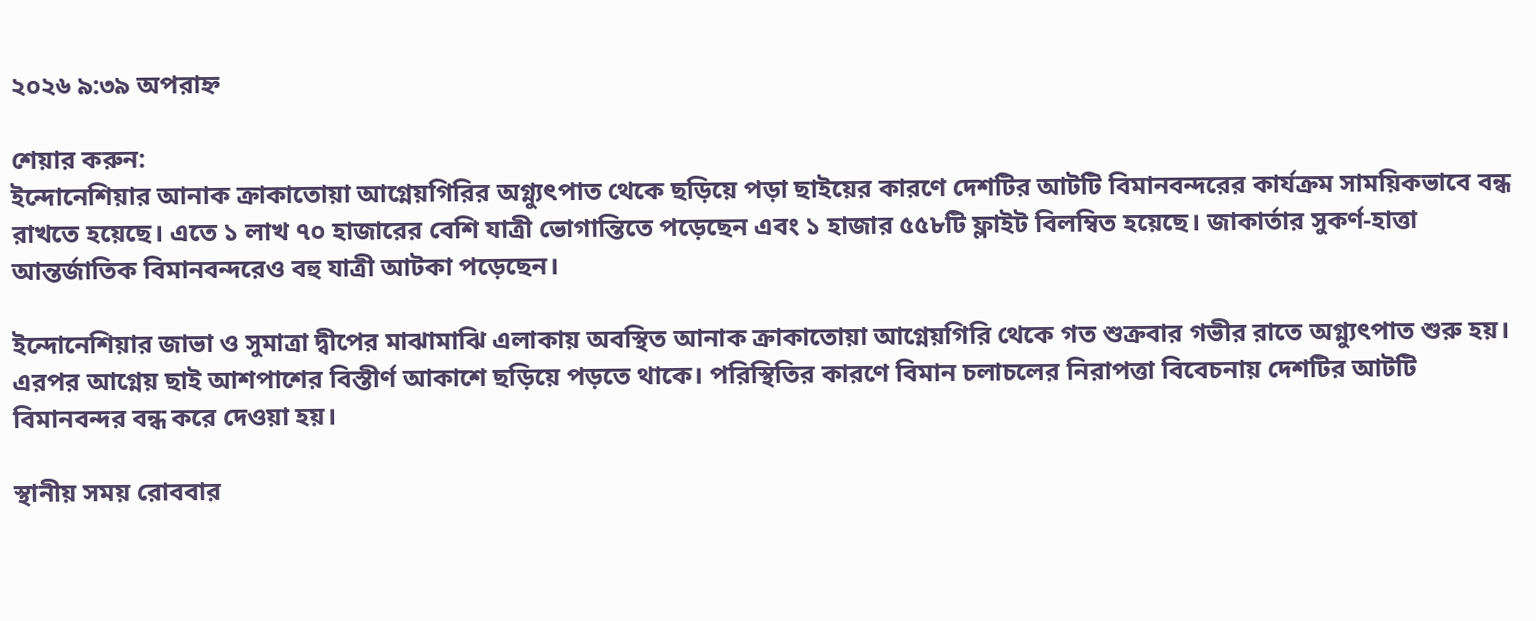২০২৬ ৯:৩৯ অপরাহ্ন

শেয়ার করুন:
ইন্দোনেশিয়ার আনাক ক্রাকাতোয়া আগ্নেয়গিরির অগ্ন্যুৎপাত থেকে ছড়িয়ে পড়া ছাইয়ের কারণে দেশটির আটটি বিমানবন্দরের কার্যক্রম সাময়িকভাবে বন্ধ রাখতে হয়েছে। এতে ১ লাখ ৭০ হাজারের বেশি যাত্রী ভোগান্তিতে পড়েছেন এবং ১ হাজার ৫৫৮টি ফ্লাইট বিলম্বিত হয়েছে। জাকার্তার সুকর্ণ-হাত্তা আন্তর্জাতিক বিমানবন্দরেও বহু যাত্রী আটকা পড়েছেন।

ইন্দোনেশিয়ার জাভা ও সুমাত্রা দ্বীপের মাঝামাঝি এলাকায় অবস্থিত আনাক ক্রাকাতোয়া আগ্নেয়গিরি থেকে গত শুক্রবার গভীর রাতে অগ্ন্যুৎপাত শুরু হয়। এরপর আগ্নেয় ছাই আশপাশের বিস্তীর্ণ আকাশে ছড়িয়ে পড়তে থাকে। পরিস্থিতির কারণে বিমান চলাচলের নিরাপত্তা বিবেচনায় দেশটির আটটি বিমানবন্দর বন্ধ করে দেওয়া হয়।

স্থানীয় সময় রোববার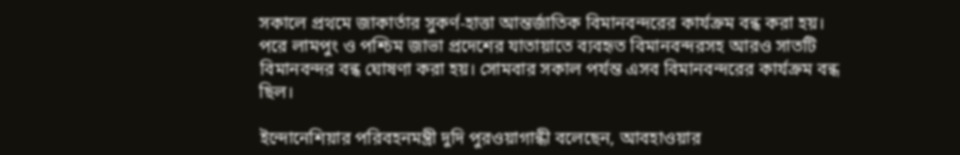সকালে প্রথমে জাকার্তার সুকর্ণ-হাত্তা আন্তর্জাতিক বিমানবন্দরের কার্যক্রম বন্ধ করা হয়। পরে লামপুং ও পশ্চিম জাভা প্রদেশের যাতায়াতে ব্যবহৃত বিমানবন্দরসহ আরও সাতটি বিমানবন্দর বন্ধ ঘোষণা করা হয়। সোমবার সকাল পর্যন্ত এসব বিমানবন্দরের কার্যক্রম বন্ধ ছিল।

ইন্দোনেশিয়ার পরিবহনমন্ত্রী দুদি পুরওয়াগান্ধী বলেছেন, আবহাওয়ার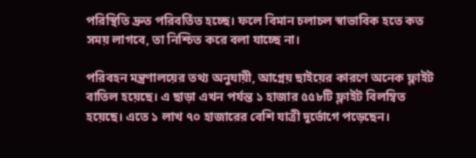পরিস্থিতি দ্রুত পরিবর্তিত হচ্ছে। ফলে বিমান চলাচল স্বাভাবিক হতে কত সময় লাগবে, তা নিশ্চিত করে বলা যাচ্ছে না।

পরিবহন মন্ত্রণালয়ের তথ্য অনুযায়ী, আগ্নেয় ছাইয়ের কারণে অনেক ফ্লাইট বাতিল হয়েছে। এ ছাড়া এখন পর্যন্ত ১ হাজার ৫৫৮টি ফ্লাইট বিলম্বিত হয়েছে। এতে ১ লাখ ৭০ হাজারের বেশি যাত্রী দুর্ভোগে পড়েছেন।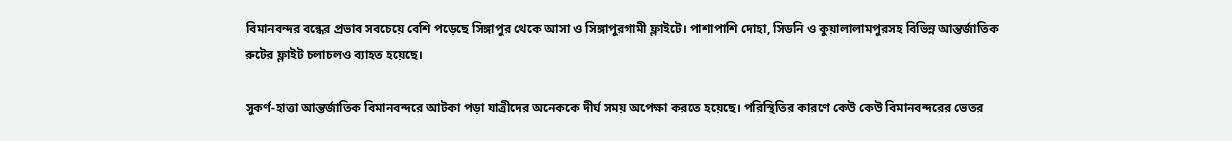বিমানবন্দর বন্ধের প্রভাব সবচেয়ে বেশি পড়েছে সিঙ্গাপুর থেকে আসা ও সিঙ্গাপুরগামী ফ্লাইটে। পাশাপাশি দোহা, সিডনি ও কুয়ালালামপুরসহ বিভিন্ন আন্তর্জাতিক রুটের ফ্লাইট চলাচলও ব্যাহত হয়েছে।

সুকর্ণ-হাত্তা আন্তর্জাতিক বিমানবন্দরে আটকা পড়া যাত্রীদের অনেককে দীর্ঘ সময় অপেক্ষা করতে হয়েছে। পরিস্থিতির কারণে কেউ কেউ বিমানবন্দরের ভেতর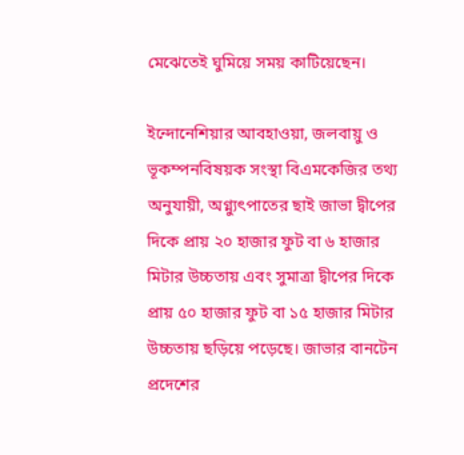মেঝেতেই ঘুমিয়ে সময় কাটিয়েছেন।

ইন্দোনেশিয়ার আবহাওয়া, জলবায়ু ও ভূকম্পনবিষয়ক সংস্থা বিএমকেজির তথ্য অনুযায়ী, অগ্ন্যুৎপাতের ছাই জাভা দ্বীপের দিকে প্রায় ২০ হাজার ফুট বা ৬ হাজার মিটার উচ্চতায় এবং সুমাত্রা দ্বীপের দিকে প্রায় ৫০ হাজার ফুট বা ১৫ হাজার মিটার উচ্চতায় ছড়িয়ে পড়েছে। জাভার বানটেন প্রদেশের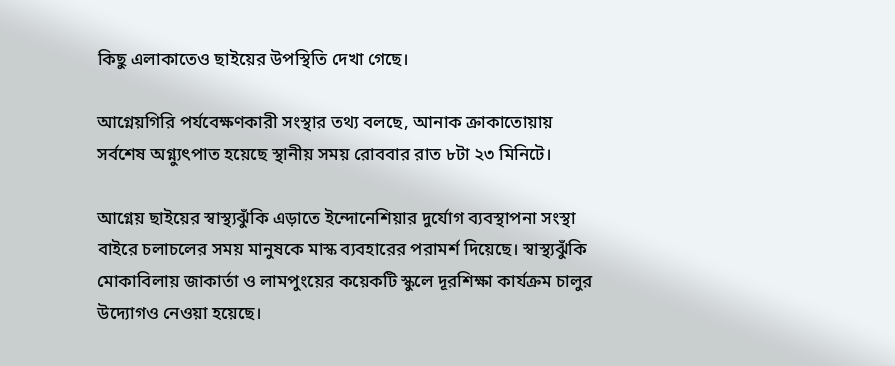কিছু এলাকাতেও ছাইয়ের উপস্থিতি দেখা গেছে।

আগ্নেয়গিরি পর্যবেক্ষণকারী সংস্থার তথ্য বলছে, আনাক ক্রাকাতোয়ায় সর্বশেষ অগ্ন্যুৎপাত হয়েছে স্থানীয় সময় রোববার রাত ৮টা ২৩ মিনিটে।

আগ্নেয় ছাইয়ের স্বাস্থ্যঝুঁকি এড়াতে ইন্দোনেশিয়ার দুর্যোগ ব্যবস্থাপনা সংস্থা বাইরে চলাচলের সময় মানুষকে মাস্ক ব্যবহারের পরামর্শ দিয়েছে। স্বাস্থ্যঝুঁকি মোকাবিলায় জাকার্তা ও লামপুংয়ের কয়েকটি স্কুলে দূরশিক্ষা কার্যক্রম চালুর উদ্যোগও নেওয়া হয়েছে।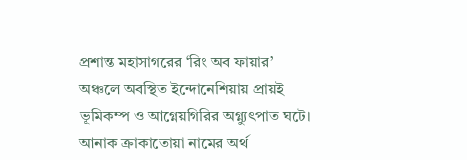প্রশান্ত মহাসাগরের ‘রিং অব ফায়ার’ অঞ্চলে অবস্থিত ইন্দোনেশিয়ায় প্রায়ই ভূমিকম্প ও আগ্নেয়গিরির অগ্ন্যুৎপাত ঘটে। আনাক ক্রাকাতোয়া নামের অর্থ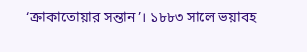‘ক্রাকাতোয়ার সন্তান’। ১৮৮৩ সালে ভয়াবহ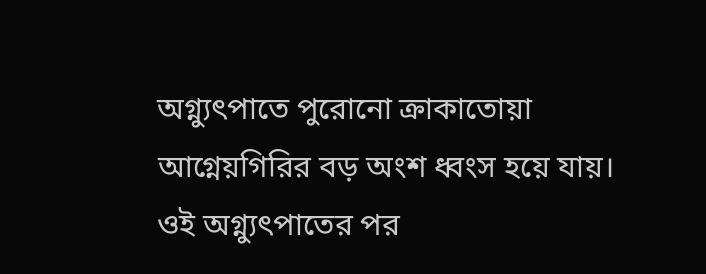অগ্ন্যুৎপাতে পুরোনো ক্রাকাতোয়া আগ্নেয়গিরির বড় অংশ ধ্বংস হয়ে যায়। ওই অগ্ন্যুৎপাতের পর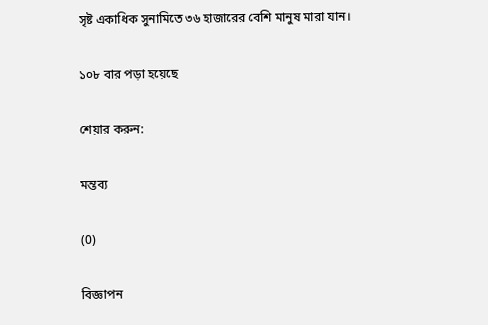সৃষ্ট একাধিক সুনামিতে ৩৬ হাজারের বেশি মানুষ মারা যান।

১০৮ বার পড়া হয়েছে

শেয়ার করুন:

মন্তব্য

(0)

বিজ্ঞাপন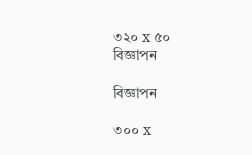৩২০ x ৫০
বিজ্ঞাপন

বিজ্ঞাপন

৩০০ x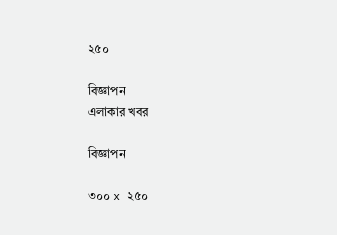২৫০

বিজ্ঞাপন
এলাকার খবর

বিজ্ঞাপন

৩০০ x ২৫০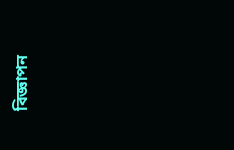বিজ্ঞাপন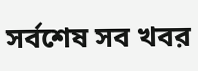সর্বশেষ সব খবর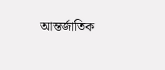আন্তর্জাতিক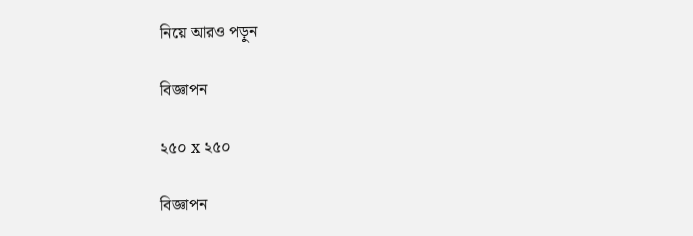নিয়ে আরও পড়ুন

বিজ্ঞাপন

২৫০ x ২৫০

বিজ্ঞাপন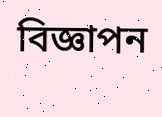বিজ্ঞাপন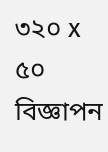৩২০ x ৫০
বিজ্ঞাপন